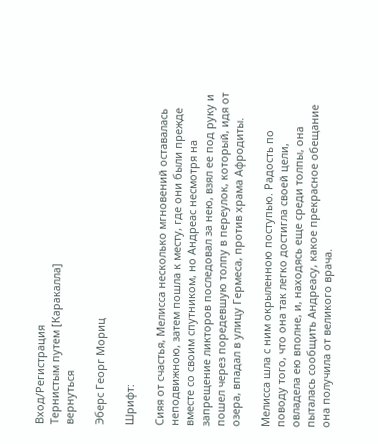Вход/Регистрация
Тернистым путем [Каракалла]
вернуться

Эберс Георг Мориц

Шрифт:

Сияя от счастья, Мелисса несколько мгновений оставалась неподвижною, затем пошла к месту, где они были прежде вместе со своим спутником, но Андреас несмотря на запрещение ликторов последовал за нею, взял ее под руку и пошел через поредевшую толпу в переулок, который, идя от озера, впадал в улицу Гермеса, против храма Афродиты.

Мелисса шла с ним окрыленною поступью. Радость по поводу того, что она так легко достигла своей цели, овладела ею вполне, и, находясь еще среди толпы, она пыталась сообщить Андреасу, какое прекрасное обещание она получила от великого врача.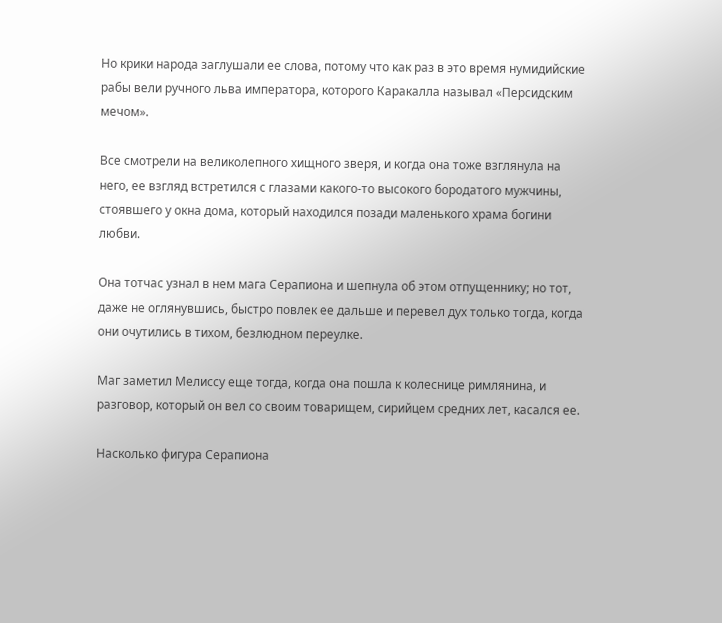Но крики народа заглушали ее слова, потому что как раз в это время нумидийские рабы вели ручного льва императора, которого Каракалла называл «Персидским мечом».

Все смотрели на великолепного хищного зверя, и когда она тоже взглянула на него, ее взгляд встретился с глазами какого-то высокого бородатого мужчины, стоявшего у окна дома, который находился позади маленького храма богини любви.

Она тотчас узнал в нем мага Серапиона и шепнула об этом отпущеннику; но тот, даже не оглянувшись, быстро повлек ее дальше и перевел дух только тогда, когда они очутились в тихом, безлюдном переулке.

Маг заметил Мелиссу еще тогда, когда она пошла к колеснице римлянина, и разговор, который он вел со своим товарищем, сирийцем средних лет, касался ее.

Насколько фигура Серапиона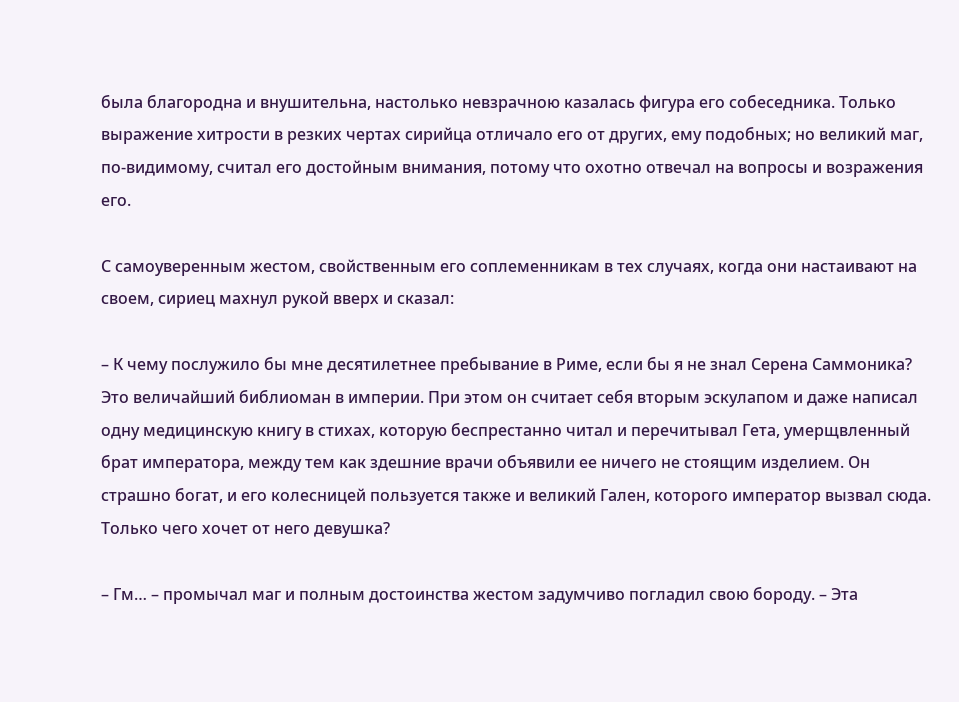была благородна и внушительна, настолько невзрачною казалась фигура его собеседника. Только выражение хитрости в резких чертах сирийца отличало его от других, ему подобных; но великий маг, по-видимому, считал его достойным внимания, потому что охотно отвечал на вопросы и возражения его.

С самоуверенным жестом, свойственным его соплеменникам в тех случаях, когда они настаивают на своем, сириец махнул рукой вверх и сказал:

– К чему послужило бы мне десятилетнее пребывание в Риме, если бы я не знал Серена Саммоника? Это величайший библиоман в империи. При этом он считает себя вторым эскулапом и даже написал одну медицинскую книгу в стихах, которую беспрестанно читал и перечитывал Гета, умерщвленный брат императора, между тем как здешние врачи объявили ее ничего не стоящим изделием. Он страшно богат, и его колесницей пользуется также и великий Гален, которого император вызвал сюда. Только чего хочет от него девушка?

– Гм… – промычал маг и полным достоинства жестом задумчиво погладил свою бороду. – Эта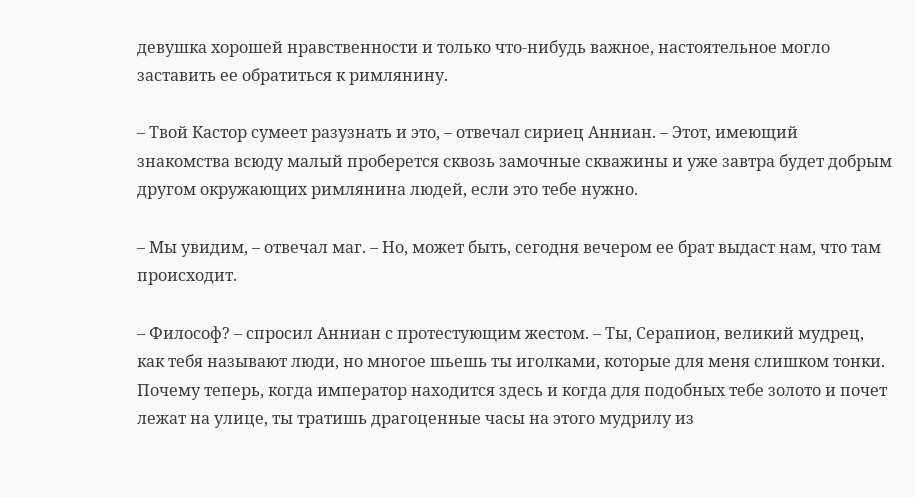девушка хорошей нравственности и только что-нибудь важное, настоятельное могло заставить ее обратиться к римлянину.

– Твой Кастор сумеет разузнать и это, – отвечал сириец Анниан. – Этот, имеющий знакомства всюду малый проберется сквозь замочные скважины и уже завтра будет добрым другом окружающих римлянина людей, если это тебе нужно.

– Мы увидим, – отвечал маг. – Но, может быть, сегодня вечером ее брат выдаст нам, что там происходит.

– Философ? – спросил Анниан с протестующим жестом. – Ты, Серапион, великий мудрец, как тебя называют люди, но многое шьешь ты иголками, которые для меня слишком тонки. Почему теперь, когда император находится здесь и когда для подобных тебе золото и почет лежат на улице, ты тратишь драгоценные часы на этого мудрилу из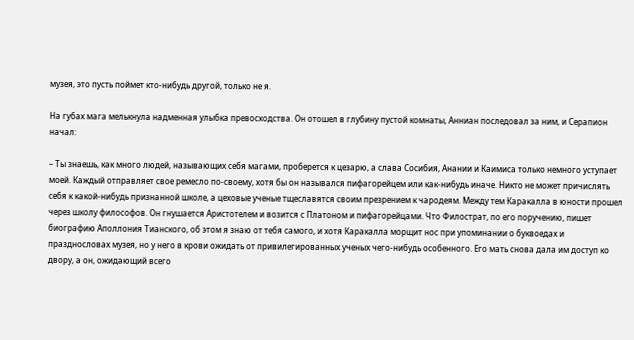музея, это пусть поймет кто-нибудь другой, только не я.

На губах мага мелькнула надменная улыбка превосходства. Он отошел в глубину пустой комнаты, Анниан последовал за ним, и Серапион начал:

– Ты знаешь, как много людей, называющих себя магами, проберется к цезарю, а слава Сосибия, Анании и Каимиса только немного уступает моей. Каждый отправляет свое ремесло по-своему, хотя бы он назывался пифагорейцем или как-нибудь иначе. Никто не может причислять себя к какой-нибудь признанной школе, а цеховые ученые тщеславятся своим презрением к чародеям. Между тем Каракалла в юности прошел через школу философов. Он гнушается Аристотелем и возится с Платоном и пифагорейцами. Что Филострат, по его поручению, пишет биографию Аполлония Тианского, об этом я знаю от тебя самого, и хотя Каракалла морщит нос при упоминании о буквоедах и празднословах музея, но у него в крови ожидать от привилегированных ученых чего-нибудь особенного. Его мать снова дала им доступ ко двору, а он, ожидающий всего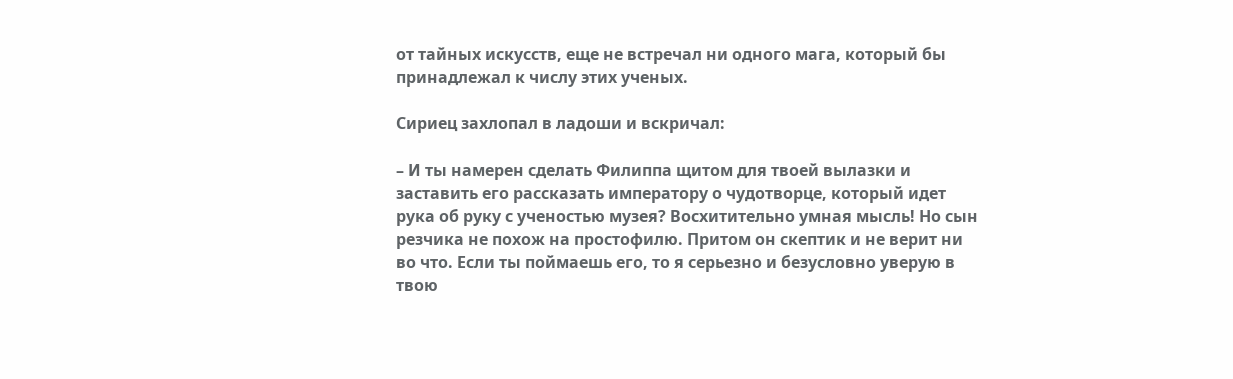от тайных искусств, еще не встречал ни одного мага, который бы принадлежал к числу этих ученых.

Сириец захлопал в ладоши и вскричал:

– И ты намерен сделать Филиппа щитом для твоей вылазки и заставить его рассказать императору о чудотворце, который идет рука об руку с ученостью музея? Восхитительно умная мысль! Но сын резчика не похож на простофилю. Притом он скептик и не верит ни во что. Если ты поймаешь его, то я серьезно и безусловно уверую в твою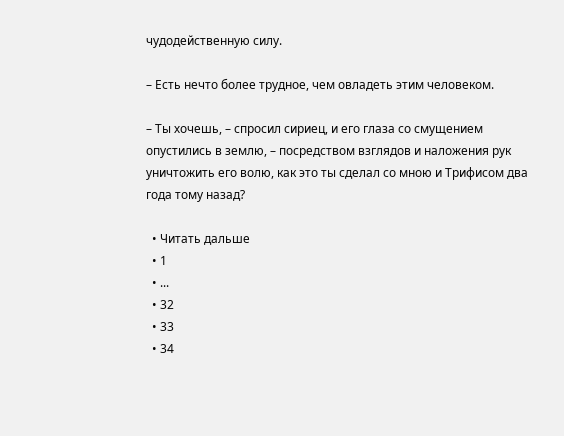чудодейственную силу.

– Есть нечто более трудное, чем овладеть этим человеком.

– Ты хочешь, – спросил сириец, и его глаза со смущением опустились в землю, – посредством взглядов и наложения рук уничтожить его волю, как это ты сделал со мною и Трифисом два года тому назад?

  • Читать дальше
  • 1
  • ...
  • 32
  • 33
  • 34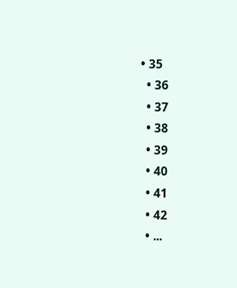• 35
  • 36
  • 37
  • 38
  • 39
  • 40
  • 41
  • 42
  • ...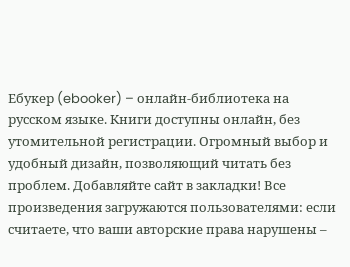Ебукер (ebooker) – онлайн-библиотека на русском языке. Книги доступны онлайн, без утомительной регистрации. Огромный выбор и удобный дизайн, позволяющий читать без проблем. Добавляйте сайт в закладки! Все произведения загружаются пользователями: если считаете, что ваши авторские права нарушены –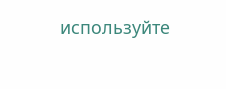используйте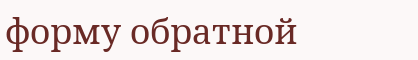форму обратной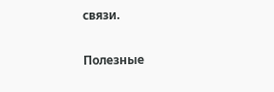связи.

Полезные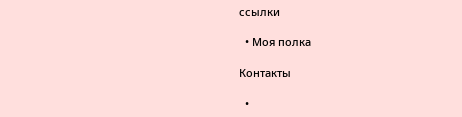ссылки

  • Моя полка

Контакты

  •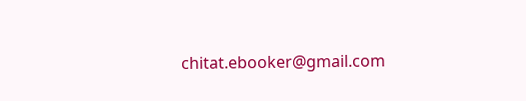chitat.ebooker@gmail.com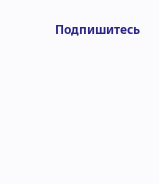Подпишитесь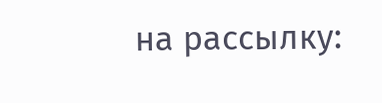на рассылку: